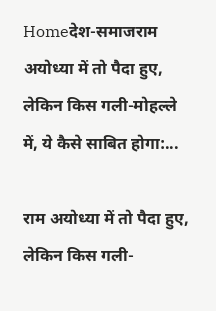Homeदेश-समाजराम अयोध्या में तो पैदा हुए, लेकिन किस गली-मोहल्ले में, ये कैसे साबित होगा:...

राम अयोध्या में तो पैदा हुए, लेकिन किस गली-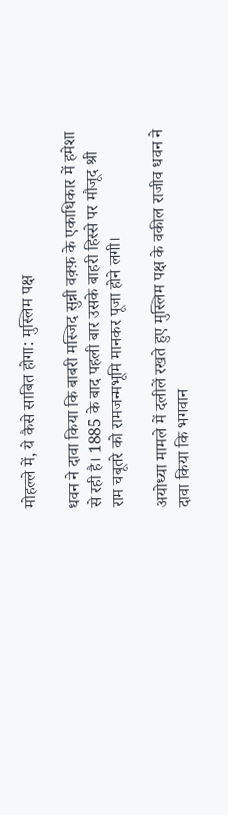मोहल्ले में, ये कैसे साबित होगा: मुस्लिम पक्ष

धवन ने दावा किया कि बाबरी मस्जिद सुन्नी वक़्फ़ के एकाधिकार में हमेशा से रही है। 1885 के बाद पहली बार उसके बाहरी हिस्से पर मौजूद श्री राम चबूतरे को रामजन्मभूमि मानकर पूजा होने लगी।

अयोध्या मामले में दलीलें रखते हुए मुस्लिम पक्ष के वकील राजीव धवन ने दावा किया कि भगवान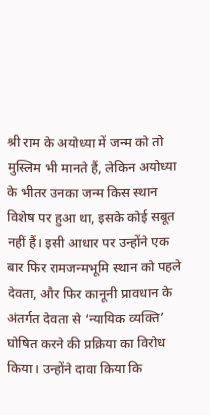श्री राम के अयोध्या में जन्म को तो मुस्लिम भी मानते हैं, लेकिन अयोध्या के भीतर उनका जन्म किस स्थान विशेष पर हुआ था, इसके कोई सबूत नहीं हैं। इसी आधार पर उन्होंने एक बार फिर रामजन्मभूमि स्थान को पहले देवता, और फिर कानूनी प्रावधान के अंतर्गत देवता से ‘न्यायिक व्यक्ति’ घोषित करने की प्रक्रिया का विरोध किया। उन्होंने दावा किया कि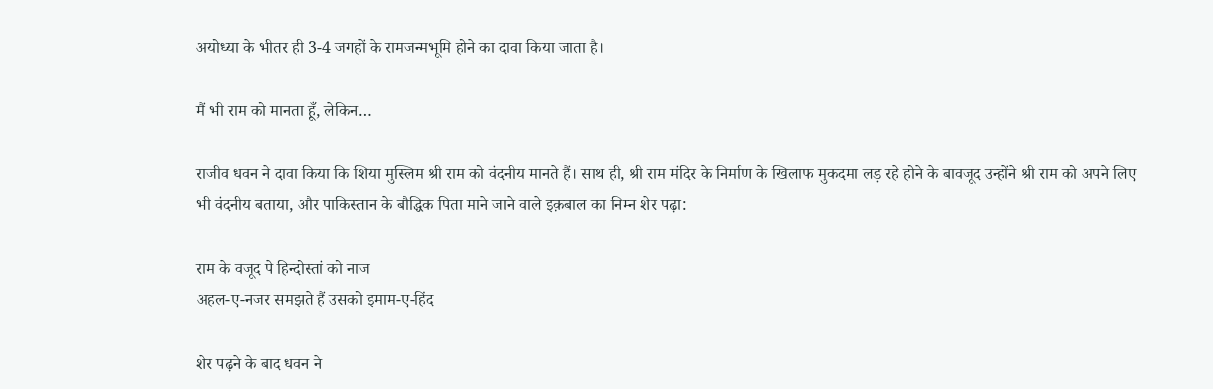अयोध्या के भीतर ही 3-4 जगहों के रामजन्मभूमि होने का दावा किया जाता है।

मैं भी राम को मानता हूँ, लेकिन…

राजीव धवन ने दावा किया कि शिया मुस्लिम श्री राम को वंदनीय मानते हैं। साथ ही, श्री राम मंदिर के निर्माण के खिलाफ मुकदमा लड़ रहे होने के बावजूद उन्होंने श्री राम को अपने लिए भी वंदनीय बताया, और पाकिस्तान के बौद्धिक पिता माने जाने वाले इक़बाल का निम्न शेर पढ़ा:

राम के वजूद पे हिन्दोस्तां को नाज
अहल-ए-नजर समझते हैं उसको इमाम-ए-हिंद

शेर पढ़ने के बाद धवन ने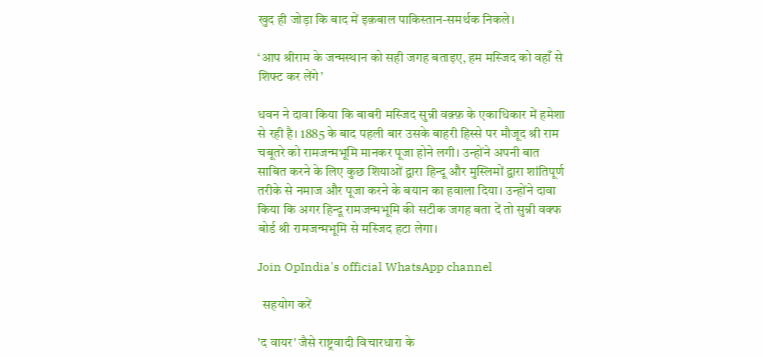खुद ही जोड़ा कि बाद में इक़बाल पाकिस्तान-समर्थक निकले।

‘आप श्रीराम के जन्मस्थान को सही जगह बताइए, हम मस्जिद को वहाँ से शिफ्ट कर लेंगे’

धवन ने दावा किया कि बाबरी मस्जिद सुन्नी वक़्फ़ के एकाधिकार में हमेशा से रही है। 1885 के बाद पहली बार उसके बाहरी हिस्से पर मौजूद श्री राम चबूतरे को रामजन्मभूमि मानकर पूजा होने लगी। उन्होंने अपनी बात साबित करने के लिए कुछ शियाओं द्वारा हिन्दू और मुस्लिमों द्वारा शांतिपूर्ण तरीके से नमाज और पूजा करने के बयान का हवाला दिया। उन्होंने दावा किया कि अगर हिन्दू रामजन्मभूमि की सटीक जगह बता दें तो सुन्नी वक्फ बोर्ड श्री रामजन्मभूमि से मस्जिद हटा लेगा।

Join OpIndia's official WhatsApp channel

  सहयोग करें

'द वायर' जैसे राष्ट्रवादी विचारधारा के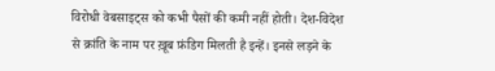विरोधी वेबसाइट्स को कभी पैसों की कमी नहीं होती। देश-विदेश से क्रांति के नाम पर ख़ूब फ़ंडिग मिलती है इन्हें। इनसे लड़ने के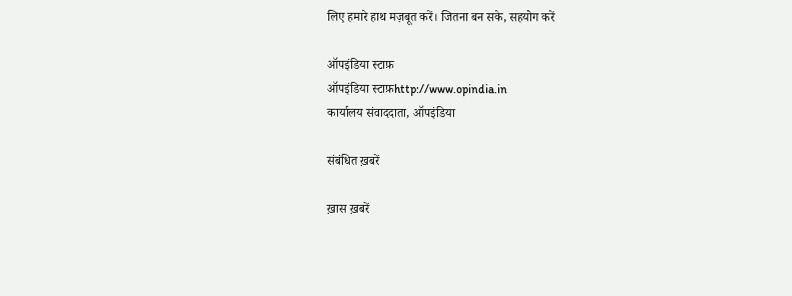लिए हमारे हाथ मज़बूत करें। जितना बन सके, सहयोग करें

ऑपइंडिया स्टाफ़
ऑपइंडिया स्टाफ़http://www.opindia.in
कार्यालय संवाददाता, ऑपइंडिया

संबंधित ख़बरें

ख़ास ख़बरें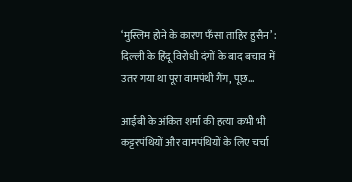‘मुस्लिम होने के कारण फँसा ताहिर हुसैन’ : दिल्ली के हिंदू विरोधी दंगों के बाद बचाव में उतर गया था पूरा वामपंथी गैंग, पूछ...

आईबी के अंकित शर्मा की हत्या कभी भी कट्टरपंथियों और वामपंथियों के लिए चर्चा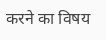करने का विषय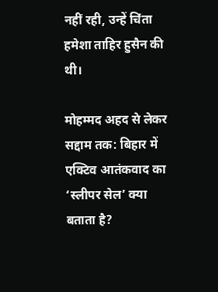नहीं रही, उन्हें चिंता हमेशा ताहिर हुसैन की थी।

मोहम्मद अहद से लेकर सद्दाम तक: बिहार में एक्टिव आतंकवाद का ‘स्लीपर सेल’ क्या बताता है?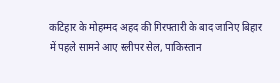कटिहार के मोहम्मद अहद की गिरफ्तारी के बाद जानिए बिहार में पहले सामने आए स्लीपर सेल, पाकिस्तान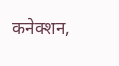कनेक्शन,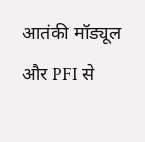आतंकी मॉड्यूल और PFI से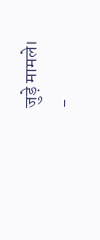जुड़े मामले।
-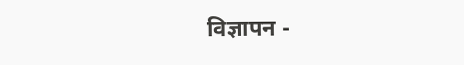विज्ञापन -